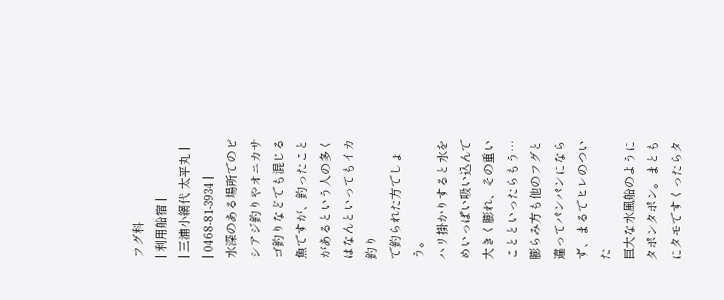フグ科
| 利用船宿 |
| 三浦小網代 太平丸 |
| 0468-81-3934 |
水深のある場所でのビシアジ釣りやオニカサゴ釣りなどでも混じる
魚ですが、釣ったことがあるという人の多くはなんといってもイカ釣り
で釣られた方でしょう。
ハリ掛かりすると水をめいっぱい吸い込んで大きく膨れ、その重い
ことといったらもう…
膨らみ方も他のフグと違ってパンパンにならず、まるでヒレのついた
巨大な水風船のようにタポンタポン。まともにタモですくったらタ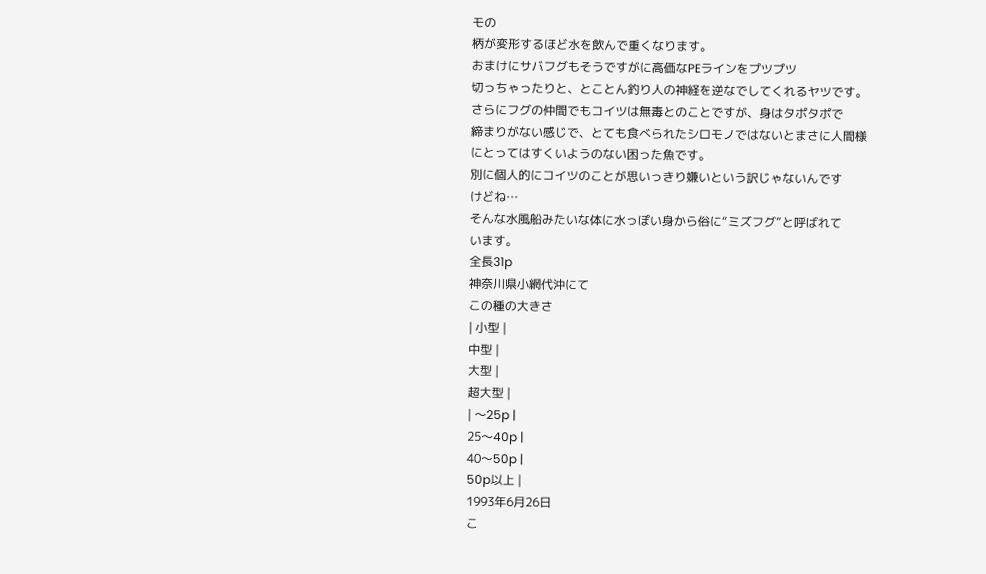モの
柄が変形するほど水を飲んで重くなります。
おまけにサバフグもそうですがに高価なPEラインをプツプツ
切っちゃったりと、とことん釣り人の神経を逆なでしてくれるヤツです。
さらにフグの仲間でもコイツは無毒とのことですが、身はタポタポで
締まりがない感じで、とても食べられたシロモノではないとまさに人間様
にとってはすくいようのない困った魚です。
別に個人的にコイツのことが思いっきり嫌いという訳じゃないんです
けどね…
そんな水風船みたいな体に水っぽい身から俗に“ミズフグ”と呼ばれて
います。
全長31p
神奈川県小網代沖にて
この種の大きさ
| 小型 |
中型 |
大型 |
超大型 |
| 〜25p |
25〜40p |
40〜50p |
50p以上 |
1993年6月26日
こ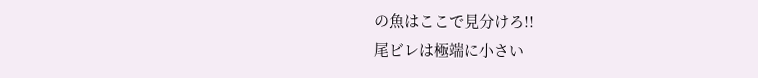の魚はここで見分けろ!!
尾ビレは極端に小さい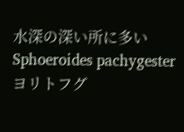水深の深い所に多い
Sphoeroides pachygester
ヨリトフグ